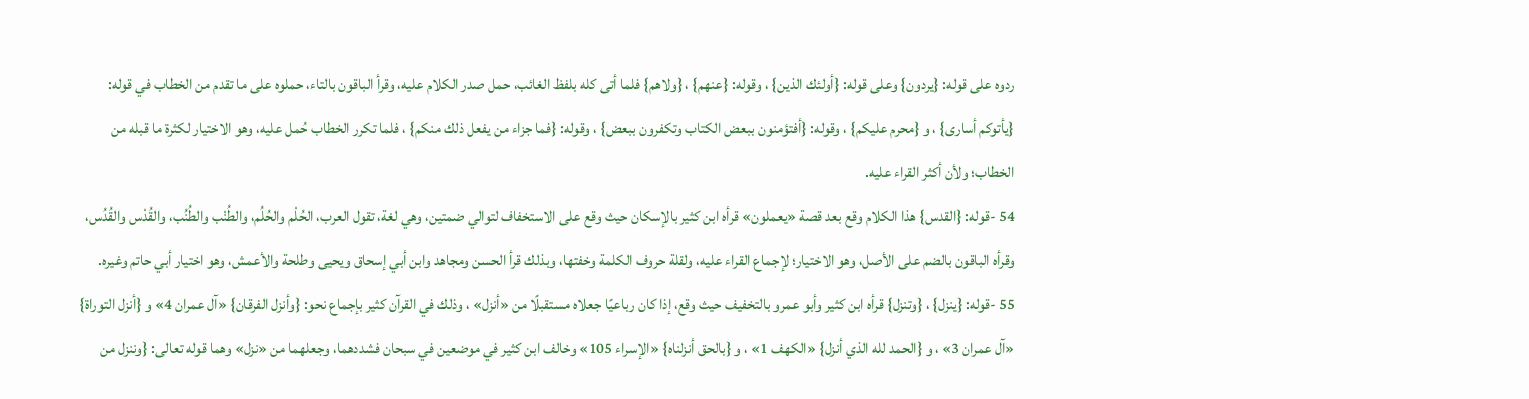ردوه على قوله: {يردون} وعلى قوله: {أولئك الذين} ، وقوله: {عنهم} ، {ولاهم} فلما أتى كله بلفظ الغائب، حمل صدر الكلام عليه، وقرأ الباقون بالتاء، حملوه على ما تقدم من الخطاب في قوله: {يأتوكم أسارى} ، و {محرم عليكم} ، وقوله: {أفتؤمنون ببعض الكتاب وتكفرون ببعض} ، وقوله: {فما جزاء من يفعل ذلك منكم} ، فلما تكرر الخطاب حُمل عليه، وهو الاختيار لكثرة ما قبله من الخطاب؛ ولأن أكثر القراء عليه.
54 -قوله: {القدس} هذا الكلام وقع بعد قصة «يعملون» قرأه ابن كثير بالإسكان حيث وقع على الاستخفاف لتوالي ضمتين، وهي لغة، تقول العرب، الحُلْم والحُلُم، والطُنْب والطُنُب، والقُدْس والقُدُس، وقرأه الباقون بالضم على الأصل، وهو الاختيار؛ لإجماع القراء عليه، ولقلة حروف الكلمة وخفتها، وبذلك قرأ الحسن ومجاهد وابن أبي إسحاق ويحيى وطلحة والأعمش، وهو اختيار أبي حاتم وغيره.
55 -قوله: {ينزل} ، {وتنزل} قرأه ابن كثير وأبو عمرو بالتخفيف حيث وقع، إذا كان رباعيًا جعلاه مستقبلًا من «أنزل» ، وذلك في القرآن كثير بإجماع نحو: {وأنزل الفرقان} «آل عمران 4» و {أنزل التوراة} «آل عمران 3» ، و {الحمد لله الذي أنزل} «الكهف 1» ، و {بالحق أنزلناه} «الإسراء 105» وخالف ابن كثير في موضعين في سبحان فشددهما، وجعلهما من «نزل» وهما قوله تعالى: {وننزل من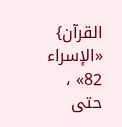القرآن} «الإسراء 82» ، حتى